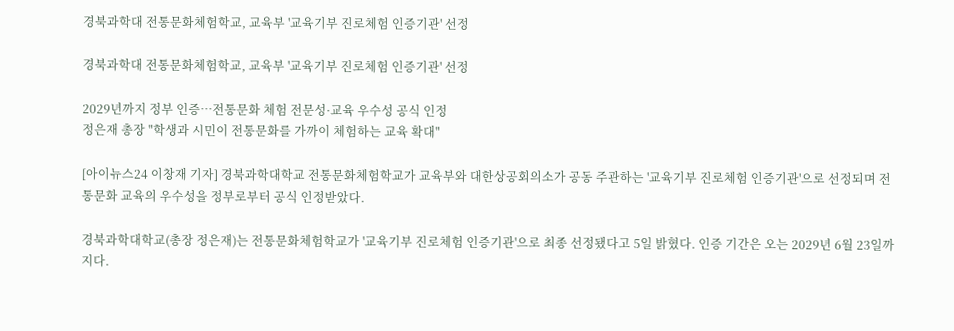경북과학대 전통문화체험학교, 교육부 '교육기부 진로체험 인증기관' 선정

경북과학대 전통문화체험학교, 교육부 '교육기부 진로체험 인증기관' 선정

2029년까지 정부 인증…전통문화 체험 전문성·교육 우수성 공식 인정
정은재 총장 "학생과 시민이 전통문화를 가까이 체험하는 교육 확대"

[아이뉴스24 이창재 기자] 경북과학대학교 전통문화체험학교가 교육부와 대한상공회의소가 공동 주관하는 '교육기부 진로체험 인증기관'으로 선정되며 전통문화 교육의 우수성을 정부로부터 공식 인정받았다.

경북과학대학교(총장 정은재)는 전통문화체험학교가 '교육기부 진로체험 인증기관'으로 최종 선정됐다고 5일 밝혔다. 인증 기간은 오는 2029년 6월 23일까지다.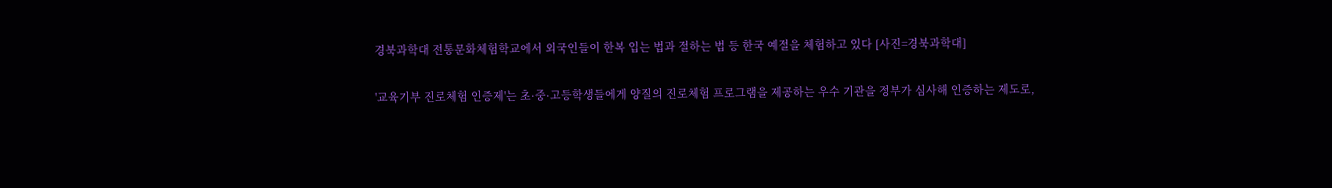경북과학대 전통문화체험학교에서 외국인들이 한복 입는 법과 절하는 법 등 한국 예절을 체험하고 있다 [사진=경북과학대]

'교육기부 진로체험 인증제'는 초·중·고등학생들에게 양질의 진로체험 프로그램을 제공하는 우수 기관을 정부가 심사해 인증하는 제도로,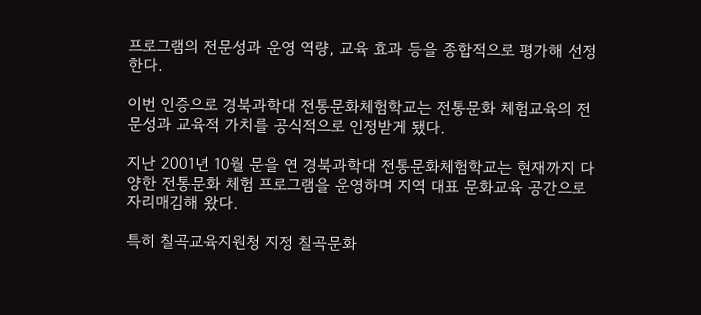프로그램의 전문성과 운영 역량, 교육 효과 등을 종합적으로 평가해 선정한다.

이번 인증으로 경북과학대 전통문화체험학교는 전통문화 체험교육의 전문성과 교육적 가치를 공식적으로 인정받게 됐다.

지난 2001년 10월 문을 연 경북과학대 전통문화체험학교는 현재까지 다양한 전통문화 체험 프로그램을 운영하며 지역 대표 문화교육 공간으로 자리매김해 왔다.

특히 칠곡교육지원청 지정 칠곡문화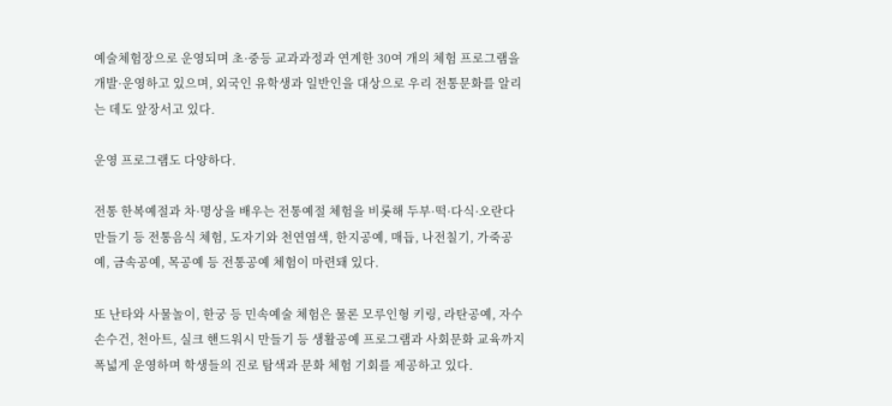예술체험장으로 운영되며 초·중등 교과과정과 연계한 30여 개의 체험 프로그램을 개발·운영하고 있으며, 외국인 유학생과 일반인을 대상으로 우리 전통문화를 알리는 데도 앞장서고 있다.

운영 프로그램도 다양하다.

전통 한복예절과 차·명상을 배우는 전통예절 체험을 비롯해 두부·떡·다식·오란다 만들기 등 전통음식 체험, 도자기와 천연염색, 한지공예, 매듭, 나전칠기, 가죽공예, 금속공예, 목공예 등 전통공예 체험이 마련돼 있다.

또 난타와 사물놀이, 한궁 등 민속예술 체험은 물론 모루인형 키링, 라탄공예, 자수 손수건, 천아트, 실크 핸드워시 만들기 등 생활공예 프로그램과 사회문화 교육까지 폭넓게 운영하며 학생들의 진로 탐색과 문화 체험 기회를 제공하고 있다.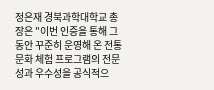정은재 경북과학대학교 총장은 "이번 인증을 통해 그동안 꾸준히 운영해 온 전통문화 체험 프로그램의 전문성과 우수성을 공식적으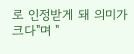로 인정받게 돼 의미가 크다"며 "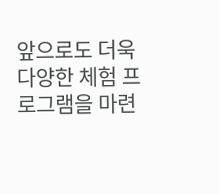앞으로도 더욱 다양한 체험 프로그램을 마련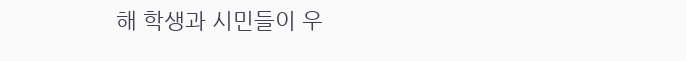해 학생과 시민들이 우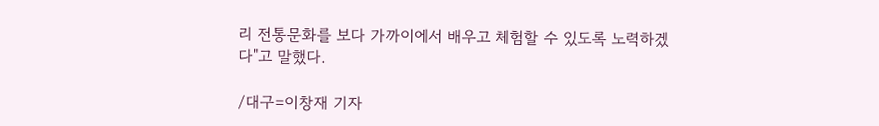리 전통문화를 보다 가까이에서 배우고 체험할 수 있도록 노력하겠다"고 말했다.

/대구=이창재 기자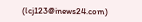(lcj123@inews24.com)